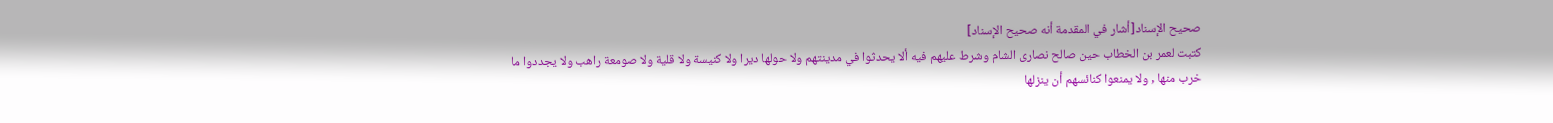صحيح الإسناد[أشار في المقدمة أنه صحيح الإسناد]
كتبت لعمر بن الخطاب حين صالح نصارى الشام وشرط عليهم فيه ألا يحدثوا في مدينتهم ولا حولها ديرا ولا كنيسة ولا قلية ولا صومعة راهب ولا يجددوا ما خرب منها , ولا يمنعوا كنائسهم أن ينزلها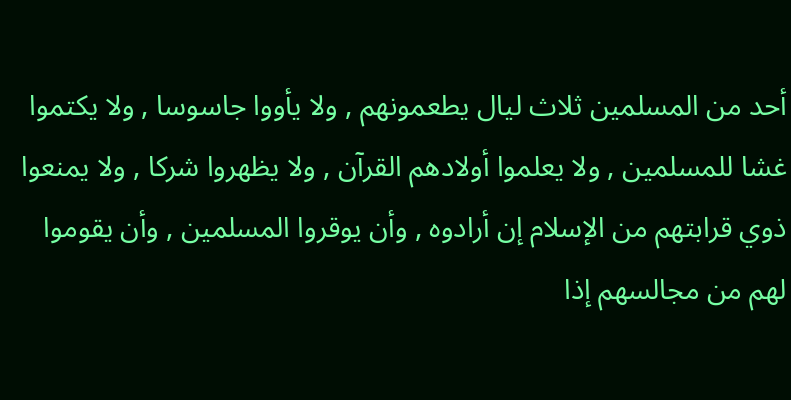أحد من المسلمين ثلاث ليال يطعمونهم , ولا يأووا جاسوسا , ولا يكتموا غشا للمسلمين , ولا يعلموا أولادهم القرآن , ولا يظهروا شركا , ولا يمنعوا ذوي قرابتهم من الإسلام إن أرادوه , وأن يوقروا المسلمين , وأن يقوموا لهم من مجالسهم إذا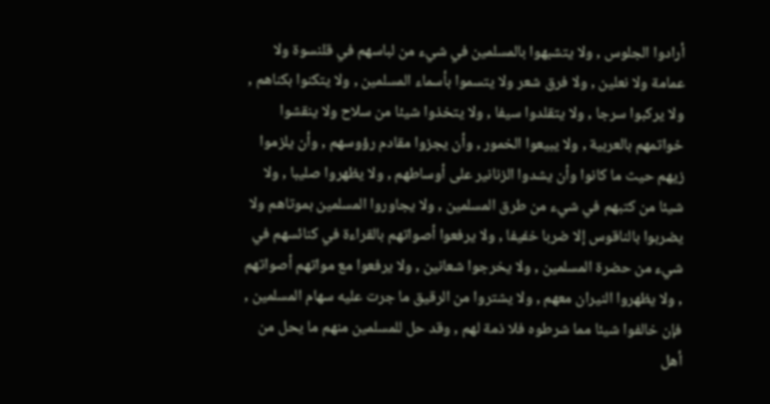أرادوا الجلوس , ولا يتشبهوا بالمسلمين في شيء من لباسهم في قلنسوة ولا عمامة ولا نعلين , ولا فرق شعر ولا يتسموا بأسماء المسلمين , ولا يتكنوا بكناهم , ولا يركبوا سرجا , ولا يتقلدوا سيفا , ولا يتخذوا شيئا من سلاح ولا ينقشوا خواتمهم بالعربية , ولا يبيعوا الخمور , وأن يجزوا مقادم رؤوسهم , وأن يلزموا زيهم حيث ما كانوا وأن يشدوا الزنانير على أوساطهم , ولا يظهروا صليبا , ولا شيئا من كتبهم في شيء من طرق المسلمين , ولا يجاوروا المسلمين بموتاهم ولا يضربوا بالناقوس إلا ضربا خفيفا , ولا يرفعوا أصواتهم بالقراءة في كنائسهم في شيء من حضرة المسلمين , ولا يخرجوا شعانين , ولا يرفعوا مع مواتهم أصواتهم , ولا يظهروا النيران معهم , ولا يشتروا من الرقيق ما جرت عليه سهام المسلمين , فإن خالفوا شيئا مما شرطوه فلا ذمة لهم , وقد حل للمسلمين منهم ما يحل من أهل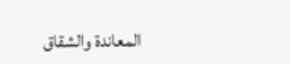المعاندة والشقاق